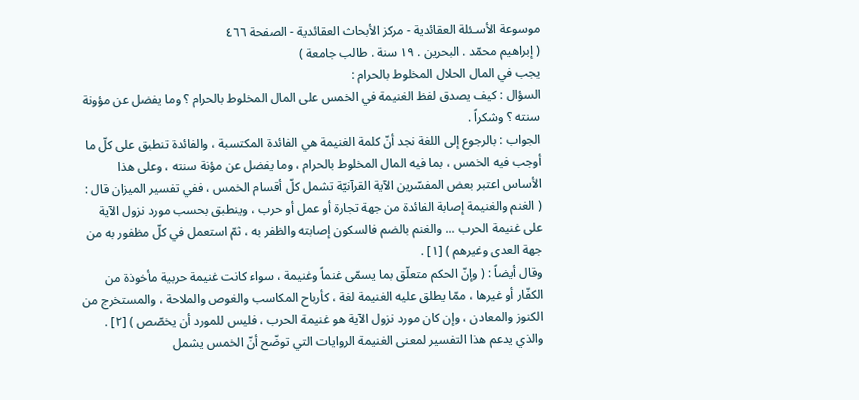موسوعة الأسـئلة العقائدية - مركز الأبحاث العقائدية - الصفحة ٤٦٦
( إبراهيم محمّد . البحرين . ١٩ سنة . طالب جامعة )
يجب في المال الحلال المخلوط بالحرام :
السؤال : كيف يصدق لفظ الغنيمة في الخمس على المال المخلوط بالحرام ؟ وما يفضل عن مؤونة سنته ؟ وشكراً .
الجواب : بالرجوع إلى اللغة نجد أنّ كلمة الغنيمة هي الفائدة المكتسبة ، والفائدة تنطبق على كلّ ما أوجب فيه الخمس ، بما فيه المال المخلوط بالحرام ، وما يفضل عن مؤنة سنته ، وعلى هذا الأساس اعتبر بعض المفسّرين الآية القرآنيّة تشمل كلّ أقسام الخمس ، ففي تفسير الميزان قال : ( الغنم والغنيمة إصابة الفائدة من جهة تجارة أو عمل أو حرب ، وينطبق بحسب مورد نزول الآية على غنيمة الحرب ... والغنم بالضم فالسكون إصابته والظفر به ، ثمّ استعمل في كلّ مظفور به من جهة العدى وغيرهم ) [١] .
وقال أيضاً : ( وإنّ الحكم متعلّق بما يسمّى غنماً وغنيمة ، سواء كانت غنيمة حربية مأخوذة من الكفّار أو غيرها ، ممّا يطلق عليه الغنيمة لغة ، كأرباح المكاسب والغوص والملاحة ، والمستخرج من الكنوز والمعادن ، وإن كان مورد نزول الآية هو غنيمة الحرب ، فليس للمورد أن يخصّص ) [٢] .
والذي يدعم هذا التفسير لمعنى الغنيمة الروايات التي توضّح أنّ الخمس يشمل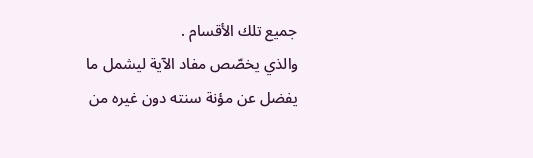جميع تلك الأقسام .
والذي يخصّص مفاد الآية ليشمل ما يفضل عن مؤنة سنته دون غيره من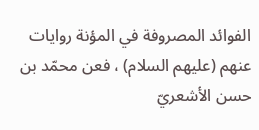الفوائد المصروفة في المؤنة روايات عنهم (عليهم السلام) ، فعن محمّد بن حسن الأشعريّ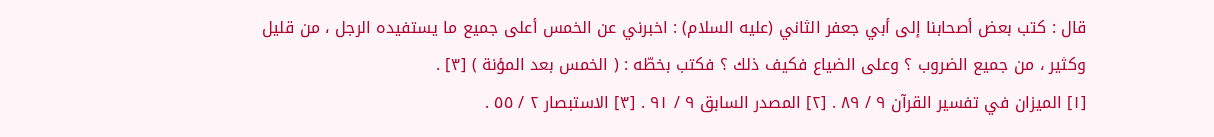قال : كتب بعض أصحابنا إلى أبي جعفر الثاني (عليه السلام) : اخبرني عن الخمس أعلى جميع ما يستفيده الرجل ، من قليل وكثير ، من جميع الضروب ؟ وعلى الضياع فكيف ذلك ؟ فكتب بخطّه : ( الخمس بعد المؤنة ) [٣] .
[١] الميزان في تفسير القرآن ٩ / ٨٩ . [٢] المصدر السابق ٩ / ٩١ . [٣] الاستبصار ٢ / ٥٥ .